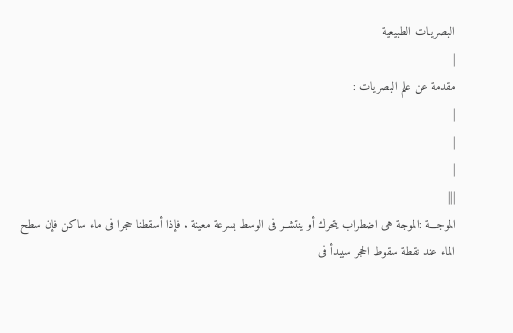البصريـات الطبيعية
|
مقدمة عن علم البصريات :
|
|
|
|||
الموجـــة :الموجة هى اضطراب يتحرك أو ينتشــر فى الوسط بسرعة معينة . فإذا أسقطنا حجرا فى ماء ساكن فإن سطح الماء عند نقطة سقوط الحجر سيبدأ فى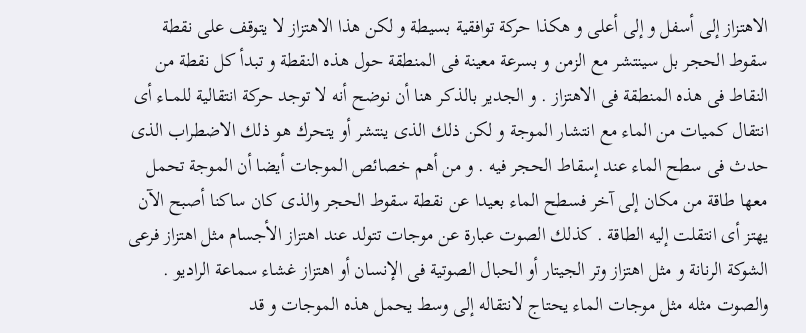الاهتزاز إلى أسفل و إلى أعلى و هكذا حركة توافقية بسيطة و لكن هذا الاهتزاز لا يتوقف على نقطة سقوط الحجر بل سينتشر مع الزمن و بسرعة معينة فى المنطقة حول هذه النقطة و تبدأ كل نقطة من النقاط فى هذه المنطقة فى الاهتزاز . و الجدير بالذكر هنا أن نوضح أنه لا توجد حركة انتقالية للمــاء أى انتقال كميات من الماء مع انتشار الموجة و لكن ذلك الذى ينتشر أو يتحرك هو ذلك الاضطراب الذى حدث فى سطح الماء عند إسقاط الحجر فيه . و من أهم خصائص الموجات أيضا أن الموجة تحمل معها طاقة من مكان إلى آخر فسطح الماء بعيدا عن نقطة سقوط الحجر والذى كان ساكنا أصبح الآن يهتز أى انتقلت إليه الطاقة . كذلك الصوت عبارة عن موجات تتولد عند اهتزاز الأجسام مثل اهتزاز فرعى الشوكة الرنانة و مثل اهتزاز وتر الجيتار أو الحبال الصوتية فى الإنسان أو اهتزاز غشاء سماعة الراديو . والصوت مثله مثل موجات الماء يحتاج لانتقاله إلى وسط يحمل هذه الموجات و قد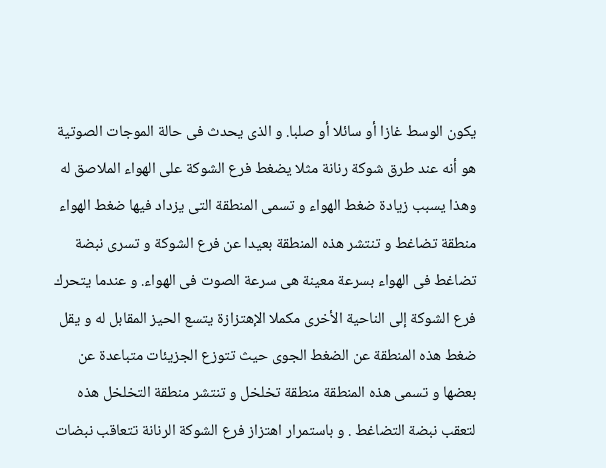يكون الوسط غازا أو سائلا أو صلبا. و الذى يحدث فى حالة الموجات الصوتية هو أنه عند طرق شوكة رنانة مثلا يضغط فرع الشوكة على الهواء الملاصق له وهذا يسبب زيادة ضغط الهواء و تسمى المنطقة التى يزداد فيها ضغط الهواء منطقة تضاغط و تنتشر هذه المنطقة بعيدا عن فرع الشوكة و تسرى نبضة تضاغط فى الهواء بسرعة معينة هى سرعة الصوت فى الهواء. و عندما يتحرك فرع الشوكة إلى الناحية الأخرى مكملا الإهتزازة يتسع الحيز المقابل له و يقل ضغط هذه المنطقة عن الضغط الجوى حيث تتوزع الجزيئات متباعدة عن بعضها و تسمى هذه المنطقة منطقة تخلخل و تنتشر منطقة التخلخل هذه لتعقب نبضة التضاغط . و باستمرار اهتزاز فرع الشوكة الرنانة تتعاقب نبضات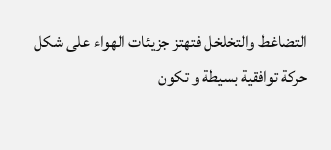التضاغط والتخلخل فتهتز جزيئات الهواء على شكل حركة توافقية بسيطة و تكون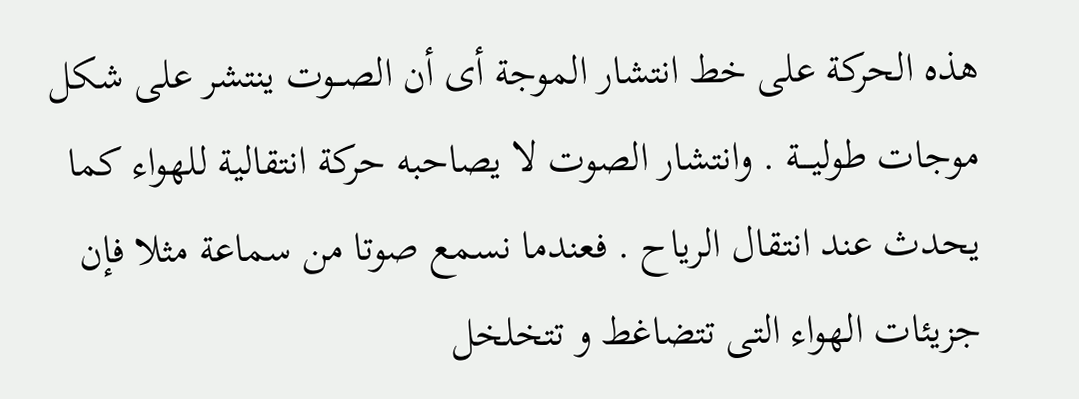هذه الحركة على خط انتشار الموجة أى أن الصــوت ينتشر على شكل موجات طوليـــة . وانتشار الصوت لا يصاحبه حركة انتقالية للهواء كما يحدث عند انتقال الرياح . فعندما نسمع صوتا من سماعة مثلا فإن جزيئات الهواء التى تتضاغط و تتخلخل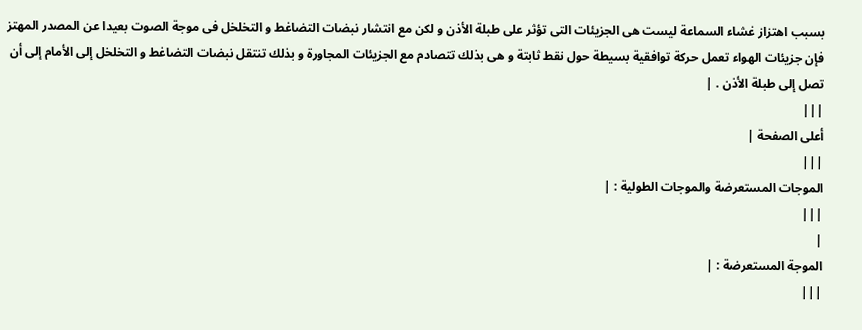بسبب اهتزاز غشاء السماعة ليست هى الجزيئات التى تؤثر على طبلة الأذن و لكن مع انتشار نبضات التضاغط و التخلخل فى موجة الصوت بعيدا عن المصدر المهتز فإن جزيئات الهواء تعمل حركة توافقية بسيطة حول نقط ثابتة و هى بذلك تتصادم مع الجزيئات المجاورة و بذلك تنتقل نبضات التضاغط و التخلخل إلى الأمام إلى أن تصل إلى طبلة الأذن . |
|||
أعلى الصفحة |
|||
الموجات المستعرضة والموجات الطولية : |
|||
|
الموجة المستعرضة : |
|||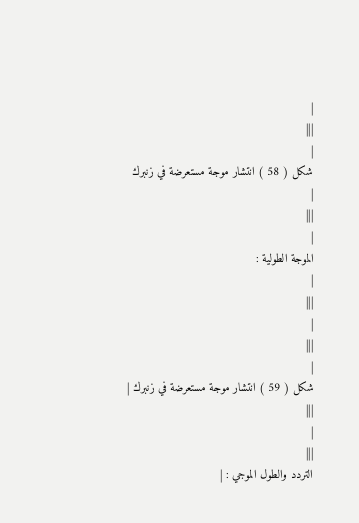|
|||
|
شكل ( 58 ) انتشار موجة مستعرضة في زنبرك
|
|||
|
الموجة الطولية :
|
|||
|
|||
|
شكل ( 59 ) انتشار موجة مستعرضة في زنبرك |
|||
|
|||
التردد والطول الموجي : |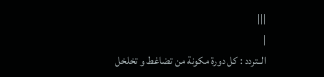|||
|
الــتردد : كل دورة مكونة من تضاغط و تخلخل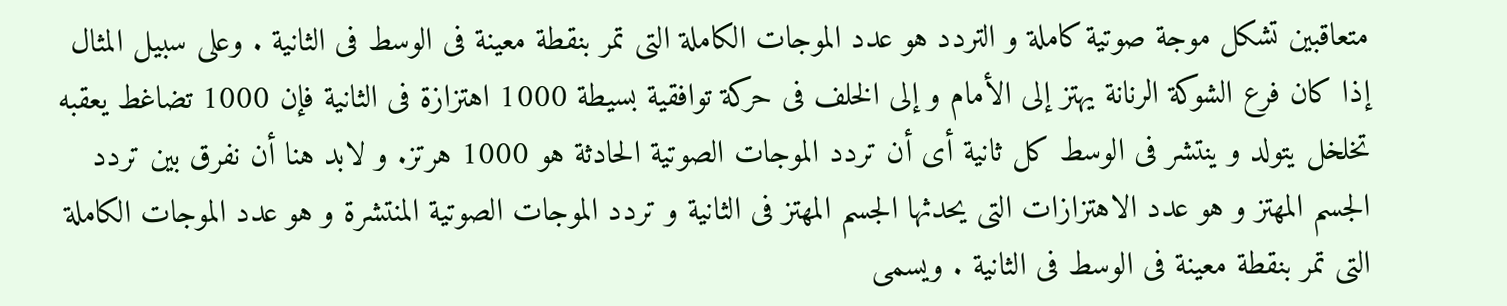متعاقبين تشكل موجة صوتية كاملة و التردد هو عدد الموجات الكاملة التى تمر بنقطة معينة فى الوسط فى الثانية . وعلى سبيل المثال إذا كان فرع الشوكة الرنانة يهتز إلى الأمام و إلى الخلف فى حركة توافقية بسيطة 1000 اهتزازة فى الثانية فإن 1000 تضاغط يعقبه تخلخل يتولد و ينتشر فى الوسط كل ثانية أى أن تردد الموجات الصوتية الحادثة هو 1000 هرتز. و لابد هنا أن نفرق بين تردد الجسم المهتز و هو عدد الاهتزازات التى يحدثها الجسم المهتز فى الثانية و تردد الموجات الصوتية المنتشرة و هو عدد الموجات الكاملة التى تمر بنقطة معينة فى الوسط فى الثانية . ويسمى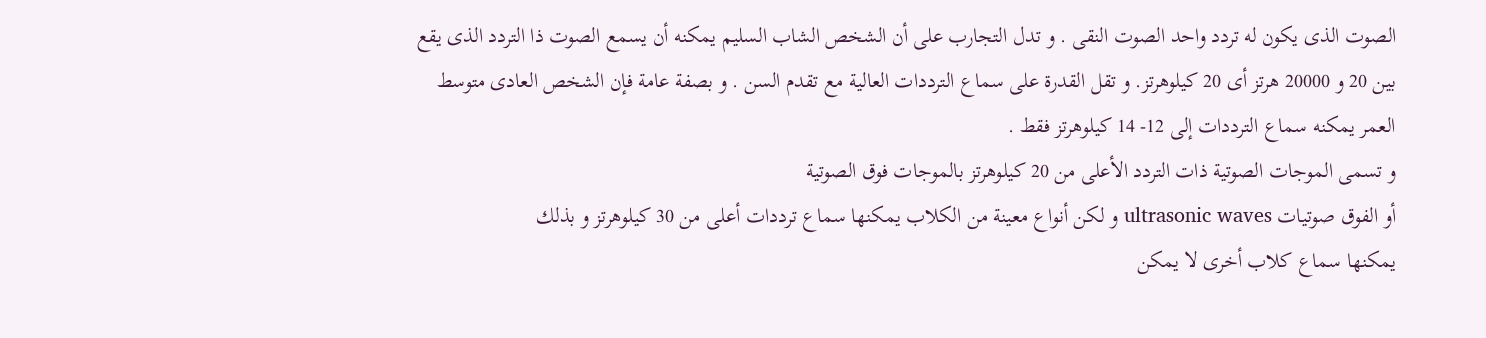الصوت الذى يكون له تردد واحد الصوت النقى . و تدل التجارب على أن الشخص الشاب السليم يمكنه أن يسمع الصوت ذا التردد الذى يقع بين 20 و 20000 هرتز أى 20 كيلوهرتز. و تقل القدرة على سماع الترددات العالية مع تقدم السن . و بصفة عامة فإن الشخص العادى متوسط العمر يمكنه سماع الترددات إلى 12- 14 كيلوهرتز فقط .
و تسمى الموجات الصوتية ذات التردد الأعلى من 20 كيلوهرتز بالموجات فوق الصوتية
أو الفوق صوتيات ultrasonic waves و لكن أنواع معينة من الكلاب يمكنها سماع ترددات أعلى من 30 كيلوهرتز و بذلك
يمكنها سماع كلاب أخرى لا يمكن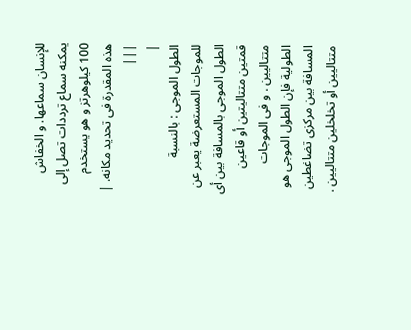للإنسان سماعها. و الخفاش يمكنه سماع ترددات تصل إلى
100 كيلوهرتز و هو يستخدم هذه المقدرة فى تحديد مكانه. |
|||
|
الطول الموجى : بالنسبة للموجات المستعرضة يعبر عن الطول الموجى بالمسافة بين أى قمتين متتاليتين أو قاعين متتاليين . و فى الموجات الطولية فإن الطول الموجى هو المسافة بين مركزى تضاغطين متتاليين أو تخلخلين متتاليين .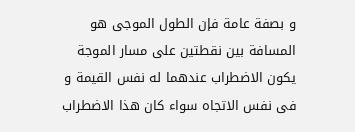و بصفة عامة فإن الطول الموجى هو المسافة بين نقطتين على مسار الموجة يكون الاضطراب عندهما له نفس القيمة و فى نفس الاتجاه سواء كان هذا الاضطراب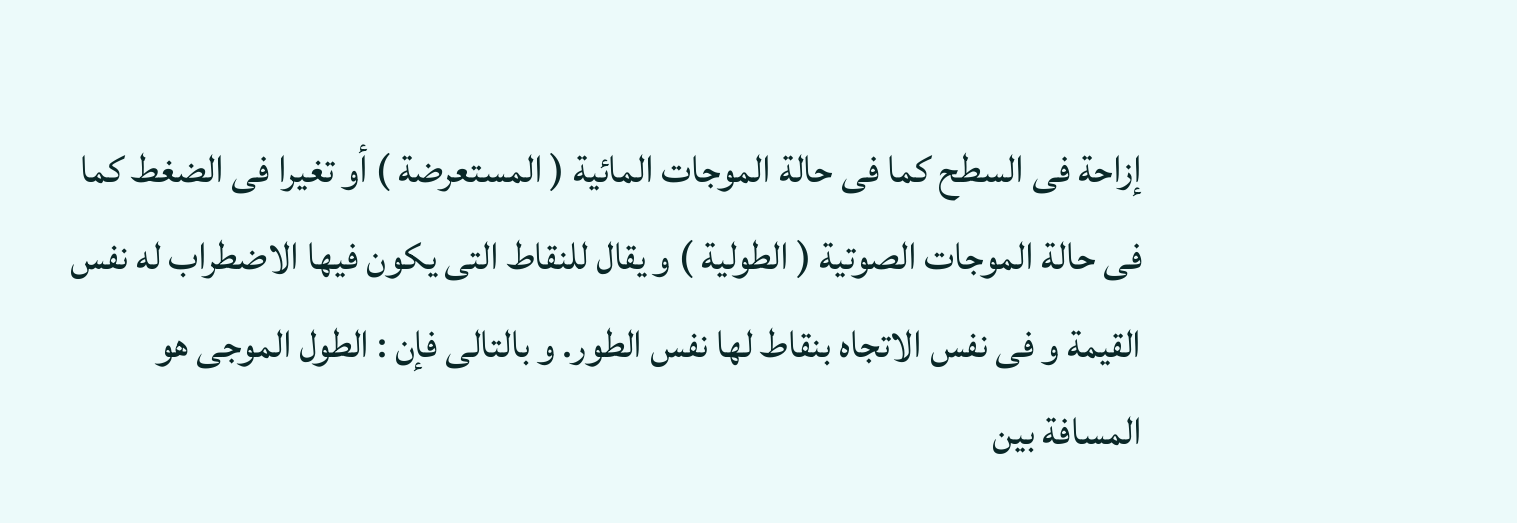إزاحة فى السطح كما فى حالة الموجات المائية ( المستعرضة ) أو تغيرا فى الضغط كما فى حالة الموجات الصوتية ( الطولية ) و يقال للنقاط التى يكون فيها الاضطراب له نفس القيمة و فى نفس الاتجاه بنقاط لها نفس الطور. و بالتالى فإن : الطول الموجى هو المسافة بين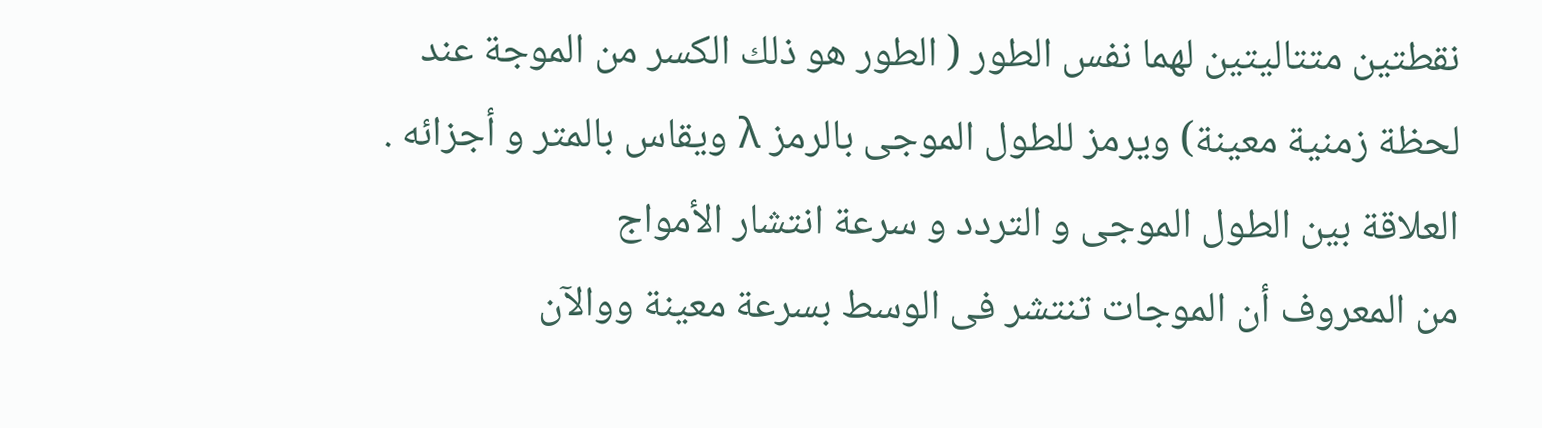نقطتين متتاليتين لهما نفس الطور ( الطور هو ذلك الكسر من الموجة عند لحظة زمنية معينة) ويرمز للطول الموجى بالرمز λ ويقاس بالمتر و أجزائه . العلاقة بين الطول الموجى و التردد و سرعة انتشار الأمواج
من المعروف أن الموجات تنتشر فى الوسط بسرعة معينة ووالآن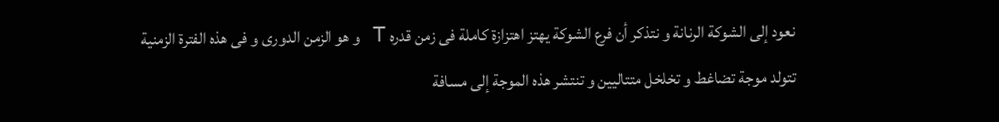نعود إلى الشوكة الرنانة و نتذكر أن فرع الشوكة يهتز اهتزازة كاملة فى زمن قدره T و هو الزمن الدورى و فى هذه الفترة الزمنية تتولد موجة تضاغط و تخلخل متتاليين و تنتشر هذه الموجة إلى مسافة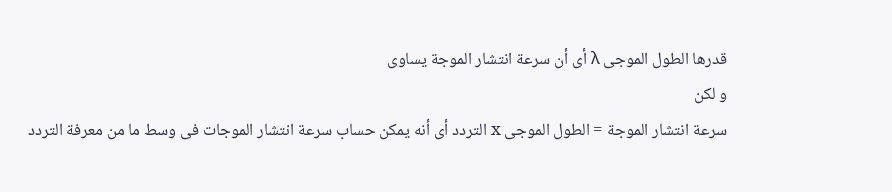قدرها الطول الموجى λ أى أن سرعة انتشار الموجة يساوى
و لكن
سرعة انتشار الموجة = الطول الموجى x التردد أى أنه يمكن حساب سرعة انتشار الموجات فى وسط ما من معرفة التردد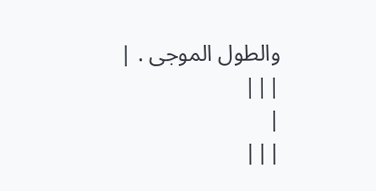والطول الموجى . |
|||
|
|||